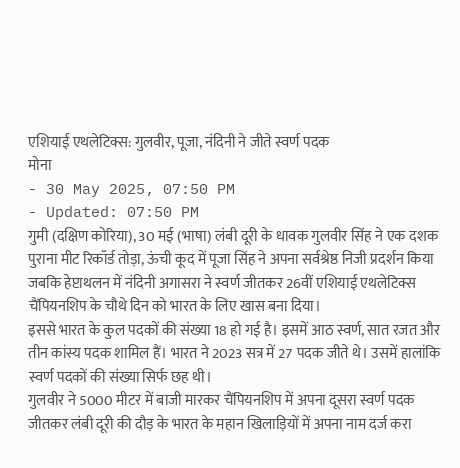एशियाई एथलेटिक्स: गुलवीर, पूजा, नंदिनी ने जीते स्वर्ण पदक
मोना
- 30 May 2025, 07:50 PM
- Updated: 07:50 PM
गुमी (दक्षिण कोरिया), 30 मई (भाषा) लंबी दूरी के धावक गुलवीर सिंह ने एक दशक पुराना मीट रिकॉर्ड तोड़ा, ऊंची कूद में पूजा सिंह ने अपना सर्वश्रेष्ठ निजी प्रदर्शन किया जबकि हेप्टाथलन में नंदिनी अगासरा ने स्वर्ण जीतकर 26वीं एशियाई एथलेटिक्स चैंपियनशिप के चौथे दिन को भारत के लिए खास बना दिया।
इससे भारत के कुल पदकों की संख्या 18 हो गई है। इसमें आठ स्वर्ण, सात रजत और तीन कांस्य पदक शामिल हैं। भारत ने 2023 सत्र में 27 पदक जीते थे। उसमें हालांकि स्वर्ण पदकों की संख्या सिर्फ छह थी।
गुलवीर ने 5000 मीटर में बाजी मारकर चैंपियनशिप में अपना दूसरा स्वर्ण पदक जीतकर लंबी दूरी की दौड़ के भारत के महान खिलाड़ियों में अपना नाम दर्ज करा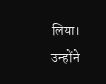लिया। उन्होंने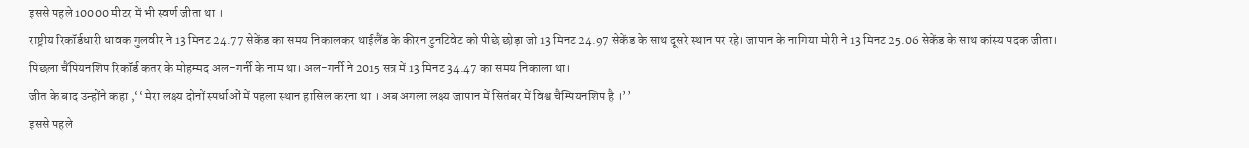इससे पहले 10000 मीटर में भी स्वर्ण जीता था ।
राष्ट्रीय रिकॉर्डधारी धावक गुलवीर ने 13 मिनट 24.77 सेकेंड का समय निकालकर थाईलैंड के कीरन टुनटिवेट को पीछे छोड़ा जो 13 मिनट 24.97 सेकेंड के साथ दूसरे स्थान पर रहे। जापान के नागिया मोरी ने 13 मिनट 25.06 सेकेंड के साथ कांस्य पदक जीता।
पिछला चैंपियनशिप रिकॉर्ड कतर के मोहम्मद अल-गर्नी के नाम था। अल-गर्नी ने 2015 सत्र में 13 मिनट 34.47 का समय निकाला था।
जीत के बाद उन्होंने कहा ,‘‘ मेरा लक्ष्य दोनों स्पर्धाओं में पहला स्थान हासिल करना था । अब अगला लक्ष्य जापान में सितंबर में विश्व चैम्पियनशिप है ।’’
इससे पहले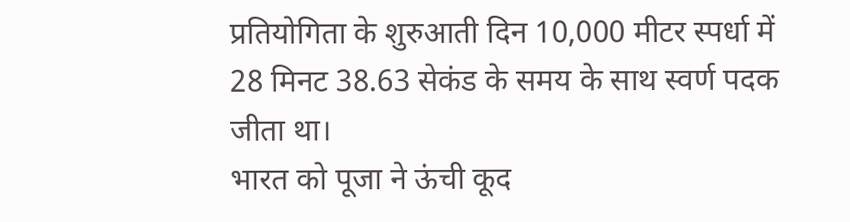प्रतियोगिता के शुरुआती दिन 10,000 मीटर स्पर्धा में 28 मिनट 38.63 सेकंड के समय के साथ स्वर्ण पदक जीता था।
भारत को पूजा ने ऊंची कूद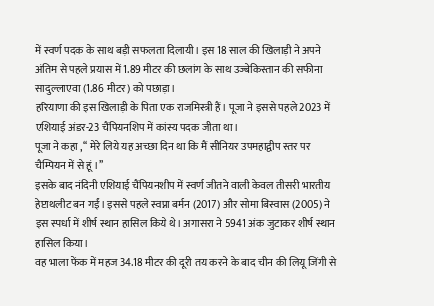में स्वर्ण पदक के साथ बड़ी सफलता दिलायी। इस 18 साल की खिलाड़ी ने अपने अंतिम से पहले प्रयास में 1.89 मीटर की छलांग के साथ उज्बेकिस्तान की सफीना सादुल्लाएवा (1.86 मीटर) को पछाड़ा।
हरियाणा की इस खिलाड़ी के पिता एक राजमिस्त्री हैं। पूजा ने इससे पहले 2023 में एशियाई अंडर-23 चैंपियनशिप में कांस्य पदक जीता था।
पूजा ने कहा ,‘‘ मेरे लिये यह अच्छा दिन था कि मैं सीनियर उपमहाद्वीप स्तर पर चैम्पियन में से हूं ।’’
इसके बाद नंदिनी एशियाई चैंपियनशीप में स्वर्ण जीतने वाली केवल तीसरी भारतीय हेप्टाथलीट बन गईं। इससे पहले स्वप्ना बर्मन (2017) और सोमा बिस्वास (2005) ने इस स्पर्धा में शीर्ष स्थान हासिल किये थे। अगासरा ने 5941 अंक जुटाकर शीर्ष स्थान हासिल किया।
वह भाला फेंक में महज 34.18 मीटर की दूरी तय करने के बाद चीन की लियू जिंगी से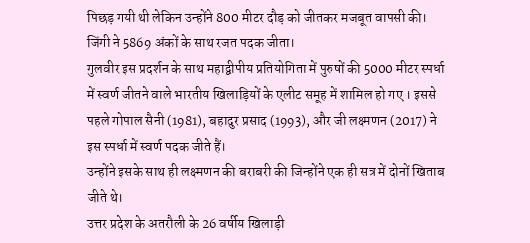पिछड़ गयी थी लेकिन उन्होंने 800 मीटर दौड़ को जीतकर मजबूत वापसी की। जिंगी ने 5869 अंकों के साथ रजत पदक जीता।
गुलवीर इस प्रदर्शन के साथ महाद्वीपीय प्रतियोगिता में पुरुषों की 5000 मीटर स्पर्धा में स्वर्ण जीतने वाले भारतीय खिलाड़ियों के एलीट समूह में शामिल हो गए । इससे पहले गोपाल सैनी (1981), बहादुर प्रसाद (1993), और जी लक्ष्मणन (2017) ने इस स्पर्धा में स्वर्ण पदक जीते हैं।
उन्होंने इसके साथ ही लक्ष्मणन की बराबरी की जिन्होंने एक ही सत्र में दोनों खिताब जीते थे।
उत्तर प्रदेश के अतरौली के 26 वर्षीय खिलाड़ी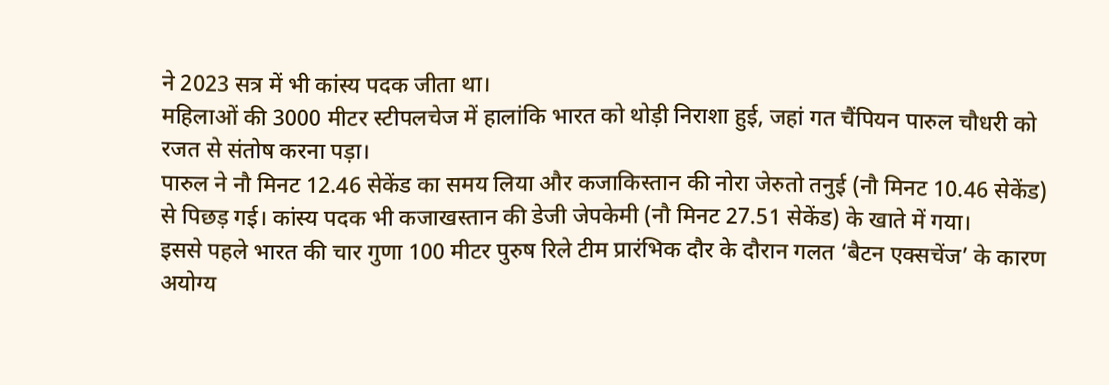ने 2023 सत्र में भी कांस्य पदक जीता था।
महिलाओं की 3000 मीटर स्टीपलचेज में हालांकि भारत को थोड़ी निराशा हुई, जहां गत चैंपियन पारुल चौधरी को रजत से संतोष करना पड़ा।
पारुल ने नौ मिनट 12.46 सेकेंड का समय लिया और कजाकिस्तान की नोरा जेरुतो तनुई (नौ मिनट 10.46 सेकेंड) से पिछड़ गई। कांस्य पदक भी कजाखस्तान की डेजी जेपकेमी (नौ मिनट 27.51 सेकेंड) के खाते में गया।
इससे पहले भारत की चार गुणा 100 मीटर पुरुष रिले टीम प्रारंभिक दौर के दौरान गलत ‘बैटन एक्सचेंज’ के कारण अयोग्य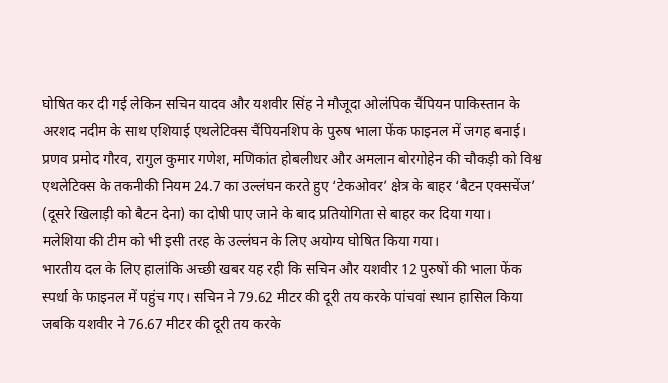घोषित कर दी गई लेकिन सचिन यादव और यशवीर सिंह ने मौजूदा ओलंपिक चैंपियन पाकिस्तान के अरशद नदीम के साथ एशियाई एथलेटिक्स चैंपियनशिप के पुरुष भाला फेंक फाइनल में जगह बनाई।
प्रणव प्रमोद गौरव, रागुल कुमार गणेश, मणिकांत होबलीधर और अमलान बोरगोहेन की चौकड़ी को विश्व एथलेटिक्स के तकनीकी नियम 24.7 का उल्लंघन करते हुए ‘टेकओवर’ क्षेत्र के बाहर ‘बैटन एक्सचेंज’ (दूसरे खिलाड़ी को बैटन देना) का दोषी पाए जाने के बाद प्रतियोगिता से बाहर कर दिया गया।
मलेशिया की टीम को भी इसी तरह के उल्लंघन के लिए अयोग्य घोषित किया गया।
भारतीय दल के लिए हालांकि अच्छी खबर यह रही कि सचिन और यशवीर 12 पुरुषों की भाला फेंक स्पर्धा के फाइनल में पहुंच गए। सचिन ने 79.62 मीटर की दूरी तय करके पांचवां स्थान हासिल किया जबकि यशवीर ने 76.67 मीटर की दूरी तय करके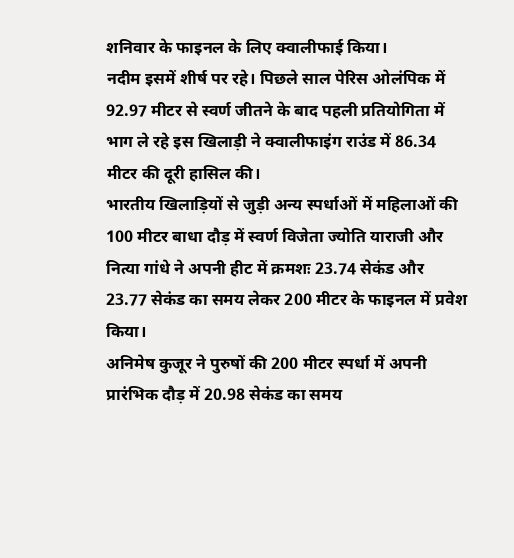शनिवार के फाइनल के लिए क्वालीफाई किया।
नदीम इसमें शीर्ष पर रहे। पिछले साल पेरिस ओलंपिक में 92.97 मीटर से स्वर्ण जीतने के बाद पहली प्रतियोगिता में भाग ले रहे इस खिलाड़ी ने क्वालीफाइंग राउंड में 86.34 मीटर की दूरी हासिल की।
भारतीय खिलाड़ियों से जुड़ी अन्य स्पर्धाओं में महिलाओं की 100 मीटर बाधा दौड़ में स्वर्ण विजेता ज्योति याराजी और नित्या गांधे ने अपनी हीट में क्रमशः 23.74 सेकंड और 23.77 सेकंड का समय लेकर 200 मीटर के फाइनल में प्रवेश किया।
अनिमेष कुजूर ने पुरुषों की 200 मीटर स्पर्धा में अपनी प्रारंभिक दौड़ में 20.98 सेकंड का समय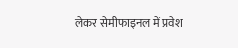लेकर सेमीफाइनल में प्रवेश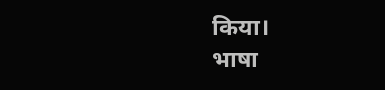किया।
भाषा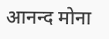आनन्द मोना